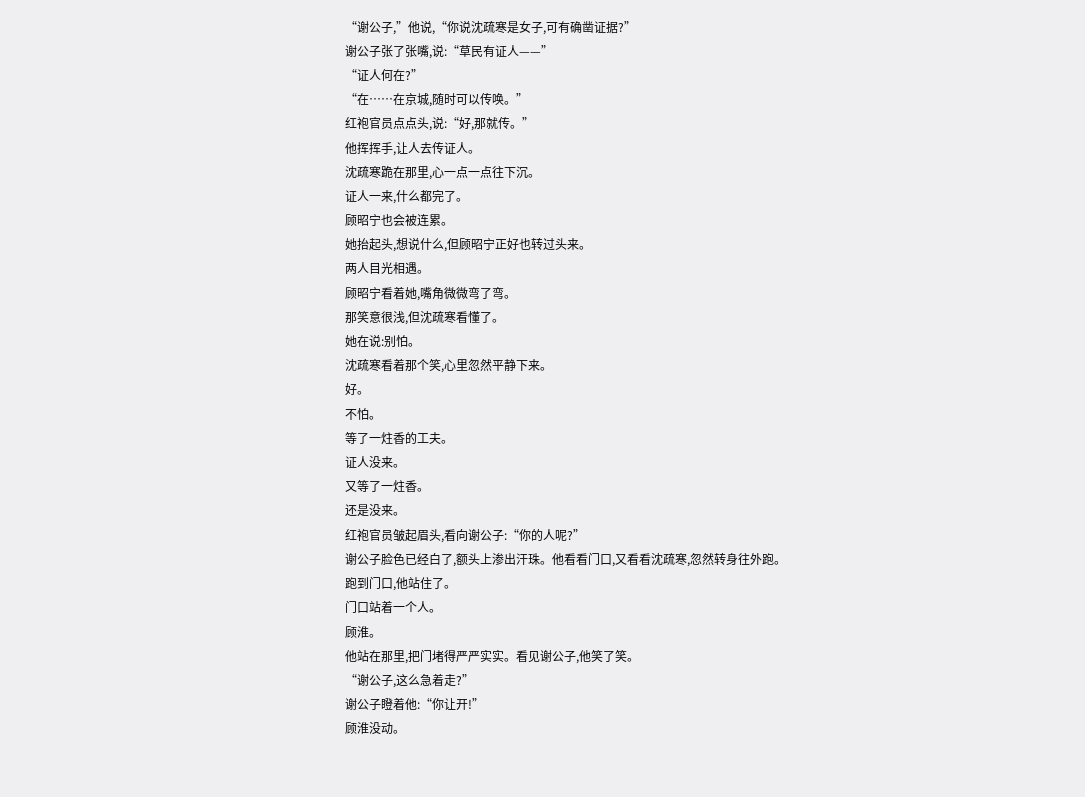“谢公子,”他说,“你说沈疏寒是女子,可有确凿证据?”
谢公子张了张嘴,说:“草民有证人——”
“证人何在?”
“在……在京城,随时可以传唤。”
红袍官员点点头,说:“好,那就传。”
他挥挥手,让人去传证人。
沈疏寒跪在那里,心一点一点往下沉。
证人一来,什么都完了。
顾昭宁也会被连累。
她抬起头,想说什么,但顾昭宁正好也转过头来。
两人目光相遇。
顾昭宁看着她,嘴角微微弯了弯。
那笑意很浅,但沈疏寒看懂了。
她在说:别怕。
沈疏寒看着那个笑,心里忽然平静下来。
好。
不怕。
等了一炷香的工夫。
证人没来。
又等了一炷香。
还是没来。
红袍官员皱起眉头,看向谢公子:“你的人呢?”
谢公子脸色已经白了,额头上渗出汗珠。他看看门口,又看看沈疏寒,忽然转身往外跑。
跑到门口,他站住了。
门口站着一个人。
顾淮。
他站在那里,把门堵得严严实实。看见谢公子,他笑了笑。
“谢公子,这么急着走?”
谢公子瞪着他:“你让开!”
顾淮没动。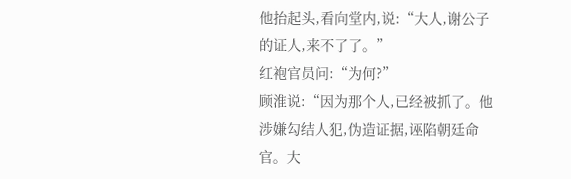他抬起头,看向堂内,说:“大人,谢公子的证人,来不了了。”
红袍官员问:“为何?”
顾淮说:“因为那个人,已经被抓了。他涉嫌勾结人犯,伪造证据,诬陷朝廷命官。大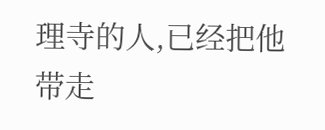理寺的人,已经把他带走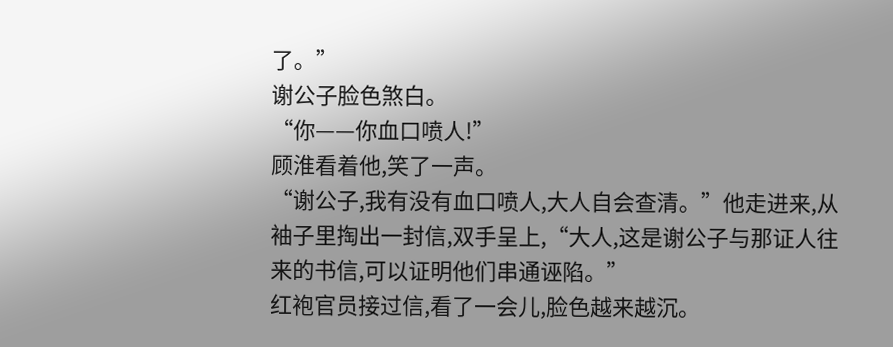了。”
谢公子脸色煞白。
“你——你血口喷人!”
顾淮看着他,笑了一声。
“谢公子,我有没有血口喷人,大人自会查清。”他走进来,从袖子里掏出一封信,双手呈上,“大人,这是谢公子与那证人往来的书信,可以证明他们串通诬陷。”
红袍官员接过信,看了一会儿,脸色越来越沉。